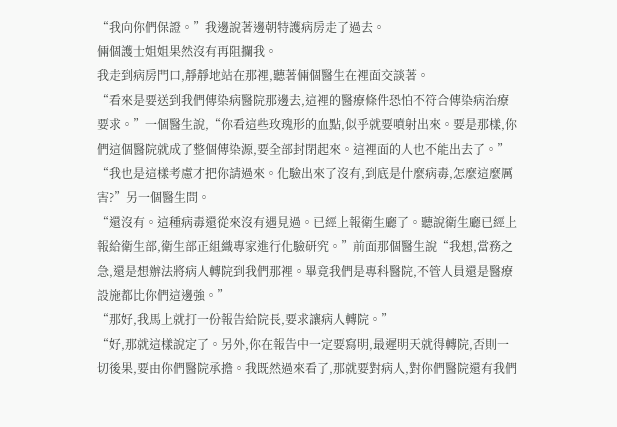“我向你們保證。”我邊說著邊朝特護病房走了過去。
倆個護士姐姐果然沒有再阻攔我。
我走到病房門口,靜靜地站在那裡,聽著倆個醫生在裡面交談著。
“看來是要送到我們傳染病醫院那邊去,這裡的醫療條件恐怕不符合傳染病治療要求。”一個醫生說,“你看這些玫瑰形的血點,似乎就要噴射出來。要是那樣,你們這個醫院就成了整個傳染源,要全部封閉起來。這裡面的人也不能出去了。”
“我也是這樣考慮才把你請過來。化驗出來了沒有,到底是什麼病毒,怎麼這麼厲害?”另一個醫生問。
“還沒有。這種病毒還從來沒有遇見過。已經上報衛生廳了。聽說衛生廳已經上報給衛生部,衛生部正組織專家進行化驗研究。”前面那個醫生說“我想,當務之急,還是想辦法將病人轉院到我們那裡。畢竟我們是專科醫院,不管人員還是醫療設施都比你們這邊強。”
“那好,我馬上就打一份報告給院長,要求讓病人轉院。”
“好,那就這樣說定了。另外,你在報告中一定要寫明,最遲明天就得轉院,否則一切後果,要由你們醫院承擔。我既然過來看了,那就要對病人,對你們醫院還有我們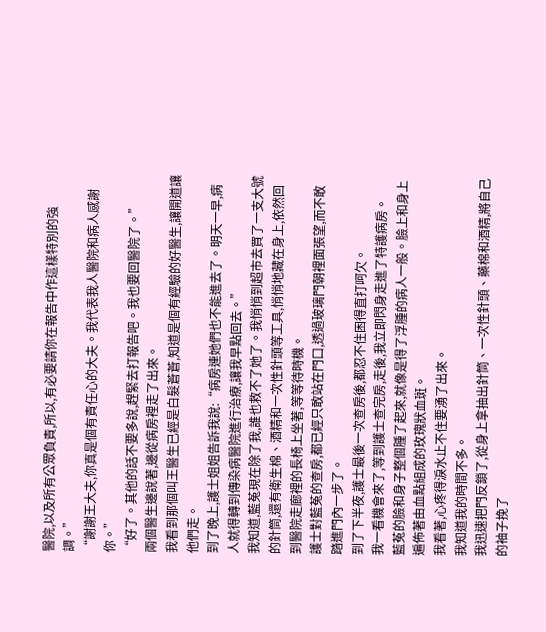醫院,以及所有公眾負責,所以,有必要請你在報告中作這樣特別的強調。”
“謝謝王大夫,你真是個有責任心的大夫。我代表我人醫院和病人感謝你。”
“好了。其他的話不要多說,趕緊去打報告吧。我也要回醫院了。”
兩個醫生邊說著,邊從病房裡走了出來。
我看到那個叫王醫生已經是白髮蒼蒼,知道是個有經驗的好醫生,讓開道讓他們走。
到了晚上,護士姐姐告訴我說:“病房連她們也不能進去了。明天一早,病人就得轉到傳染病醫院進行治療,讓我早點回去。”
我知道,藍菟現在除了我,誰也救不了她了。我悄悄到超市去買了一支大號的針筒,還有衛生棉、酒精和一次性針頭等工具,悄悄地藏在身上,依然回到醫院走廊裡的長椅上坐著,等等待時機。
護士對藍菟的查房,都已經只敢站在門口,透過玻璃門朝裡面張望,而不敢踏進門內一步了。
到了下半夜,護士最後一次查房後,都忍不住困得直打呵欠。
我一看機會來了,等到護士查完房,走後,我立即閃身走進了特護病房。
藍菟的臉和身子整個腫了起來,就像是得了浮腫的病人一般。臉上和身上遍佈著由血點組成的玫瑰狀血斑。
我看著,心疼得淚水止不住要湧了出來。
我知道我的時間不多。
我迅速把門反鎖了,從身上拿抽出針筒、一次性針頭、藥棉和酒精,將自己的袖子挽了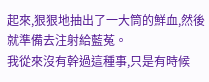起來,狠狠地抽出了一大筒的鮮血,然後就準備去注射給藍菟。
我從來沒有幹過這種事,只是有時候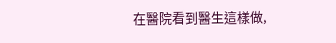在醫院看到醫生這樣做,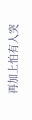再加上怕有人突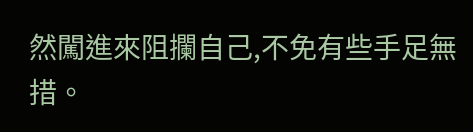然闖進來阻攔自己,不免有些手足無措。